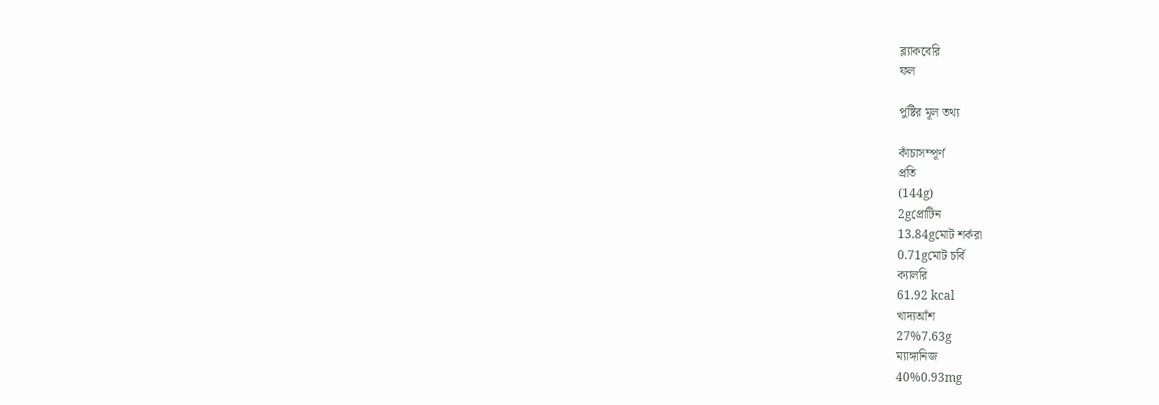ব্ল্যাকবেরি
ফল

পুষ্টির মূল তথ্য

কাঁচাসম্পূর্ণ
প্রতি
(144g)
2gপ্রোটিন
13.84gমোট শর্করা
0.71gমোট চর্বি
ক্যালরি
61.92 kcal
খাদ্যআঁশ
27%7.63g
ম্যাঙ্গানিজ
40%0.93mg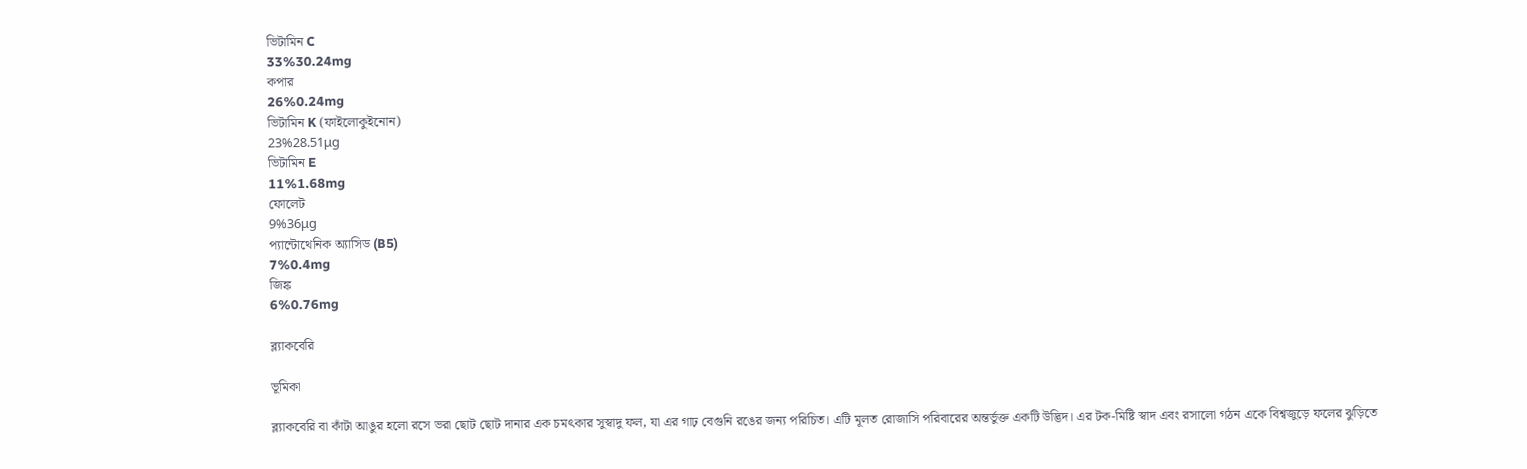ভিটামিন C
33%30.24mg
কপার
26%0.24mg
ভিটামিন K (ফাইলোকুইনোন)
23%28.51μg
ভিটামিন E
11%1.68mg
ফোলেট
9%36μg
প্যান্টোথেনিক অ্যাসিড (B5)
7%0.4mg
জিঙ্ক
6%0.76mg

ব্ল্যাকবেরি

ভূমিকা

ব্ল্যাকবেরি বা কাঁটা আঙুর হলো রসে ভরা ছোট ছোট দানার এক চমৎকার সুস্বাদু ফল, যা এর গাঢ় বেগুনি রঙের জন্য পরিচিত। এটি মূলত রোজাসি পরিবারের অন্তর্ভুক্ত একটি উদ্ভিদ। এর টক-মিষ্টি স্বাদ এবং রসালো গঠন একে বিশ্বজুড়ে ফলের ঝুড়িতে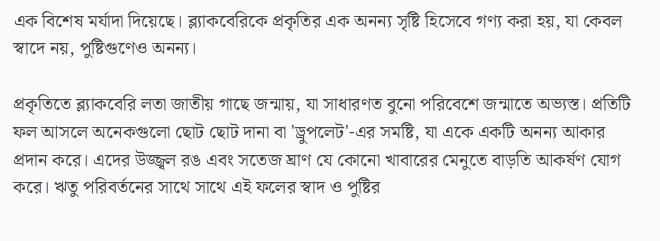এক বিশেষ মর্যাদা দিয়েছে। ব্ল্যাকবেরিকে প্রকৃতির এক অনন্য সৃষ্টি হিসেবে গণ্য করা হয়, যা কেবল স্বাদে নয়, পুষ্টিগুণেও অনন্য।

প্রকৃতিতে ব্ল্যাকবেরি লতা জাতীয় গাছে জন্মায়, যা সাধারণত বুনো পরিবেশে জন্মাতে অভ্যস্ত। প্রতিটি ফল আসলে অনেকগুলো ছোট ছোট দানা বা 'ড্রুপলেট'-এর সমষ্টি, যা একে একটি অনন্য আকার প্রদান করে। এদের উজ্জ্বল রঙ এবং সতেজ ঘ্রাণ যে কোনো খাবারের মেনুতে বাড়তি আকর্ষণ যোগ করে। ঋতু পরিবর্তনের সাথে সাথে এই ফলের স্বাদ ও পুষ্টির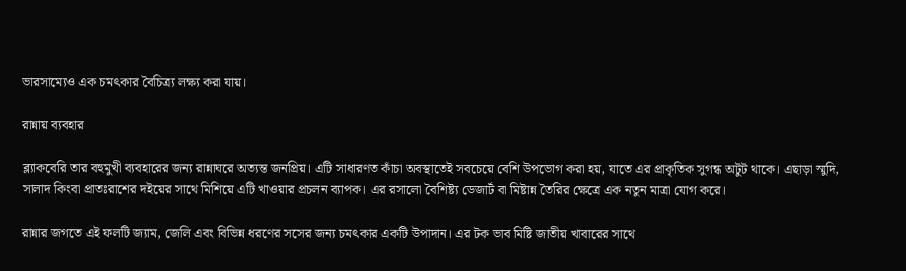ভারসাম্যেও এক চমৎকার বৈচিত্র্য লক্ষ্য করা যায়।

রান্নায় ব্যবহার

ব্ল্যাকবেরি তার বহুমুখী ব্যবহারের জন্য রান্নাঘরে অত্যন্ত জনপ্রিয়। এটি সাধারণত কাঁচা অবস্থাতেই সবচেয়ে বেশি উপভোগ করা হয়, যাতে এর প্রাকৃতিক সুগন্ধ অটুট থাকে। এছাড়া স্মুদি, সালাদ কিংবা প্রাতঃরাশের দইয়ের সাথে মিশিয়ে এটি খাওয়ার প্রচলন ব্যাপক। এর রসালো বৈশিষ্ট্য ডেজার্ট বা মিষ্টান্ন তৈরির ক্ষেত্রে এক নতুন মাত্রা যোগ করে।

রান্নার জগতে এই ফলটি জ্যাম, জেলি এবং বিভিন্ন ধরণের সসের জন্য চমৎকার একটি উপাদান। এর টক ভাব মিষ্টি জাতীয় খাবারের সাথে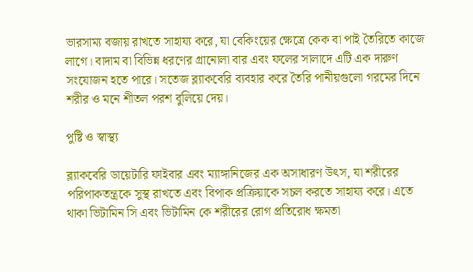ভারসাম্য বজায় রাখতে সাহায্য করে, যা বেকিংয়ের ক্ষেত্রে কেক বা পাই তৈরিতে কাজে লাগে। বাদাম বা বিভিন্ন ধরণের গ্রানোলা বার এবং ফলের সালাদে এটি এক দারুণ সংযোজন হতে পারে। সতেজ ব্ল্যাকবেরি ব্যবহার করে তৈরি পানীয়গুলো গরমের দিনে শরীর ও মনে শীতল পরশ বুলিয়ে দেয়।

পুষ্টি ও স্বাস্থ্য

ব্ল্যাকবেরি ডায়েটারি ফাইবার এবং ম্যাঙ্গানিজের এক অসাধারণ উৎস, যা শরীরের পরিপাকতন্ত্রকে সুস্থ রাখতে এবং বিপাক প্রক্রিয়াকে সচল করতে সাহায্য করে। এতে থাকা ভিটামিন সি এবং ভিটামিন কে শরীরের রোগ প্রতিরোধ ক্ষমতা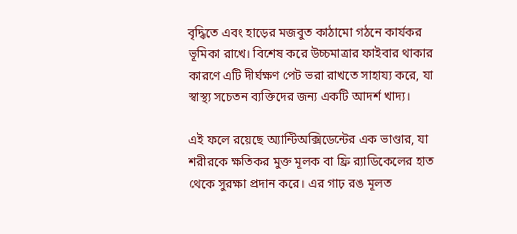বৃদ্ধিতে এবং হাড়ের মজবুত কাঠামো গঠনে কার্যকর ভূমিকা রাখে। বিশেষ করে উচ্চমাত্রার ফাইবার থাকার কারণে এটি দীর্ঘক্ষণ পেট ভরা রাখতে সাহায্য করে, যা স্বাস্থ্য সচেতন ব্যক্তিদের জন্য একটি আদর্শ খাদ্য।

এই ফলে রয়েছে অ্যান্টিঅক্সিডেন্টের এক ভাণ্ডার, যা শরীরকে ক্ষতিকর মুক্ত মূলক বা ফ্রি র‍্যাডিকেলের হাত থেকে সুরক্ষা প্রদান করে। এর গাঢ় রঙ মূলত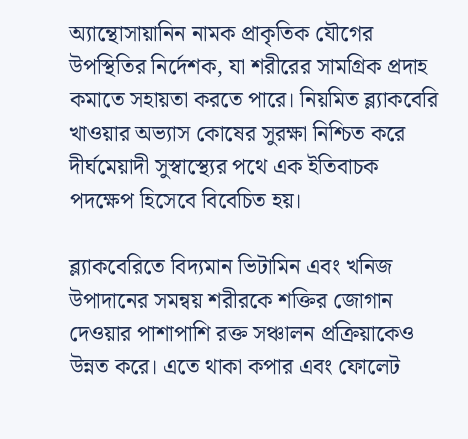অ্যান্থোসায়ানিন নামক প্রাকৃতিক যৌগের উপস্থিতির নির্দেশক, যা শরীরের সামগ্রিক প্রদাহ কমাতে সহায়তা করতে পারে। নিয়মিত ব্ল্যাকবেরি খাওয়ার অভ্যাস কোষের সুরক্ষা নিশ্চিত করে দীর্ঘমেয়াদী সুস্বাস্থ্যের পথে এক ইতিবাচক পদক্ষেপ হিসেবে বিবেচিত হয়।

ব্ল্যাকবেরিতে বিদ্যমান ভিটামিন এবং খনিজ উপাদানের সমন্বয় শরীরকে শক্তির জোগান দেওয়ার পাশাপাশি রক্ত সঞ্চালন প্রক্রিয়াকেও উন্নত করে। এতে থাকা কপার এবং ফোলেট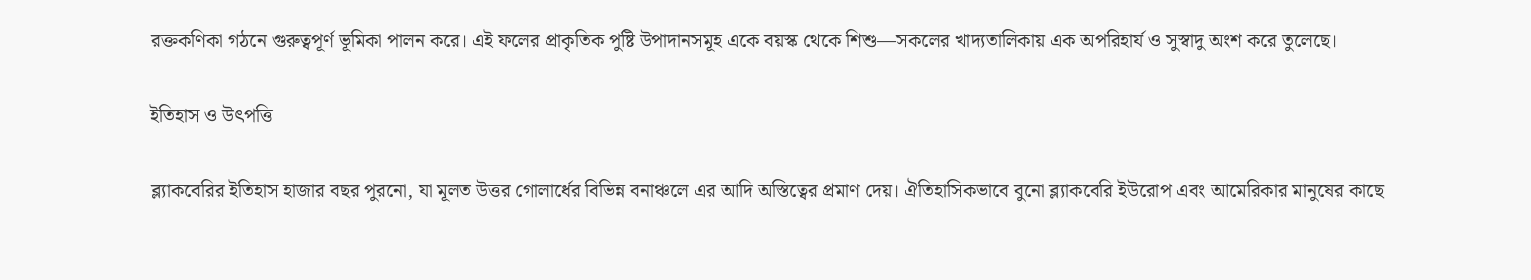রক্তকণিকা গঠনে গুরুত্বপূর্ণ ভূমিকা পালন করে। এই ফলের প্রাকৃতিক পুষ্টি উপাদানসমূহ একে বয়স্ক থেকে শিশু—সকলের খাদ্যতালিকায় এক অপরিহার্য ও সুস্বাদু অংশ করে তুলেছে।

ইতিহাস ও উৎপত্তি

ব্ল্যাকবেরির ইতিহাস হাজার বছর পুরনো, যা মূলত উত্তর গোলার্ধের বিভিন্ন বনাঞ্চলে এর আদি অস্তিত্বের প্রমাণ দেয়। ঐতিহাসিকভাবে বুনো ব্ল্যাকবেরি ইউরোপ এবং আমেরিকার মানুষের কাছে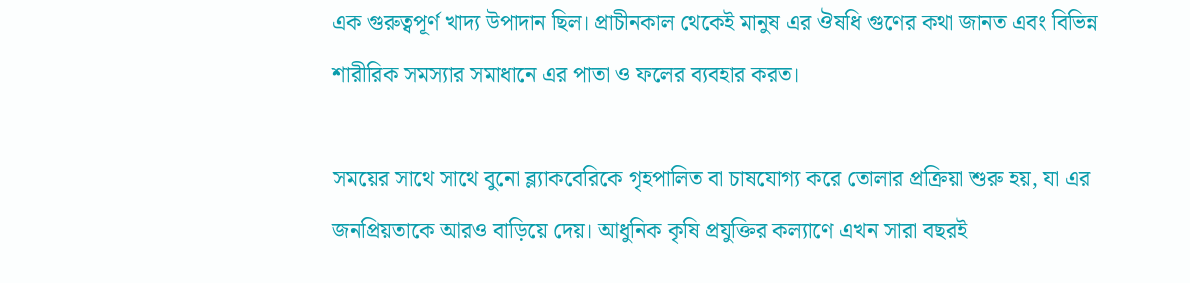এক গুরুত্বপূর্ণ খাদ্য উপাদান ছিল। প্রাচীনকাল থেকেই মানুষ এর ঔষধি গুণের কথা জানত এবং বিভিন্ন শারীরিক সমস্যার সমাধানে এর পাতা ও ফলের ব্যবহার করত।

সময়ের সাথে সাথে বুনো ব্ল্যাকবেরিকে গৃহপালিত বা চাষযোগ্য করে তোলার প্রক্রিয়া শুরু হয়, যা এর জনপ্রিয়তাকে আরও বাড়িয়ে দেয়। আধুনিক কৃষি প্রযুক্তির কল্যাণে এখন সারা বছরই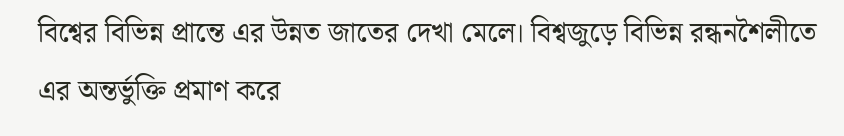বিশ্বের বিভিন্ন প্রান্তে এর উন্নত জাতের দেখা মেলে। বিশ্বজুড়ে বিভিন্ন রন্ধনশৈলীতে এর অন্তর্ভুক্তি প্রমাণ করে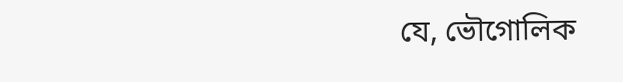যে, ভৌগোলিক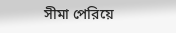সীমা পেরিয়ে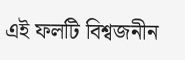এই ফলটি বিশ্বজনীন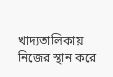খাদ্যতালিকায় নিজের স্থান করে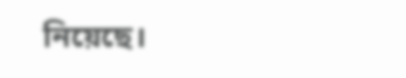নিয়েছে।